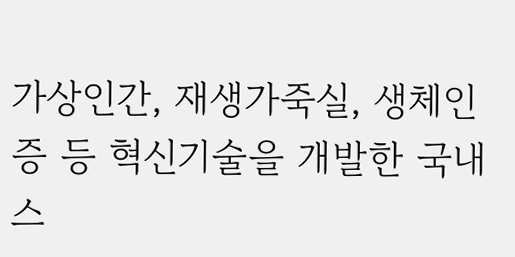가상인간, 재생가죽실, 생체인증 등 혁신기술을 개발한 국내 스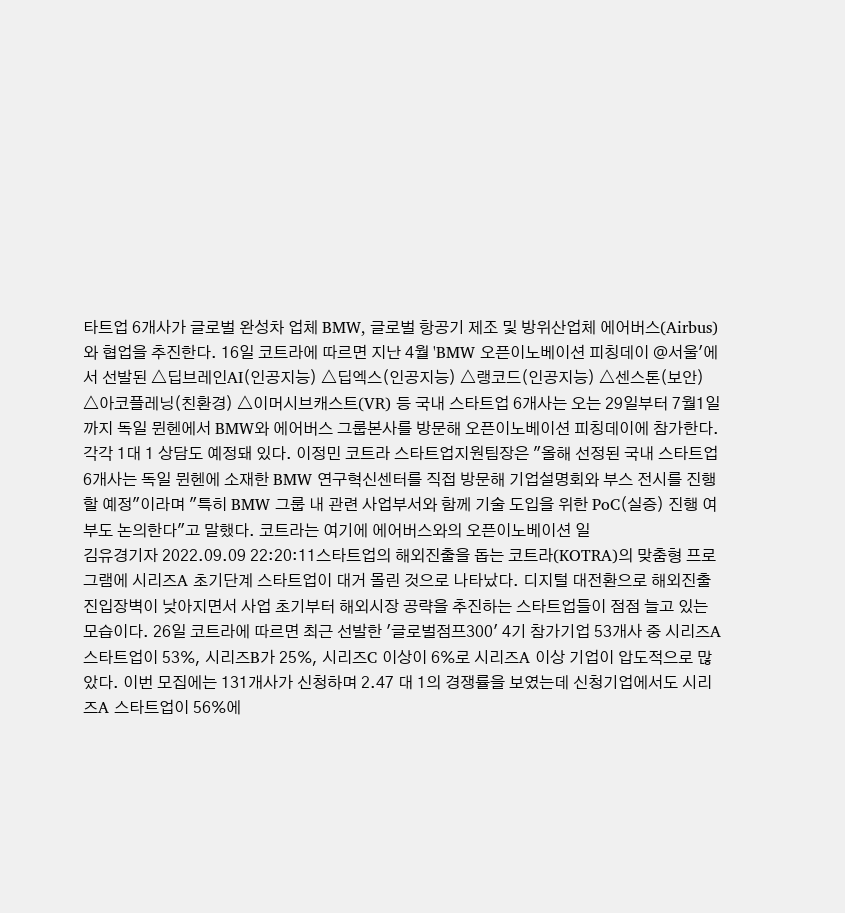타트업 6개사가 글로벌 완성차 업체 BMW, 글로벌 항공기 제조 및 방위산업체 에어버스(Airbus)와 협업을 추진한다. 16일 코트라에 따르면 지난 4월 'BMW 오픈이노베이션 피칭데이 @서울'에서 선발된 △딥브레인AI(인공지능) △딥엑스(인공지능) △랭코드(인공지능) △센스톤(보안) △아코플레닝(친환경) △이머시브캐스트(VR) 등 국내 스타트업 6개사는 오는 29일부터 7월1일까지 독일 뮌헨에서 BMW와 에어버스 그룹본사를 방문해 오픈이노베이션 피칭데이에 참가한다. 각각 1대 1 상담도 예정돼 있다. 이정민 코트라 스타트업지원팀장은 "올해 선정된 국내 스타트업 6개사는 독일 뮌헨에 소재한 BMW 연구혁신센터를 직접 방문해 기업설명회와 부스 전시를 진행할 예정"이라며 "특히 BMW 그룹 내 관련 사업부서와 함께 기술 도입을 위한 PoC(실증) 진행 여부도 논의한다"고 말했다. 코트라는 여기에 에어버스와의 오픈이노베이션 일
김유경기자 2022.09.09 22:20:11스타트업의 해외진출을 돕는 코트라(KOTRA)의 맞춤형 프로그램에 시리즈A 초기단계 스타트업이 대거 몰린 것으로 나타났다. 디지털 대전환으로 해외진출 진입장벽이 낮아지면서 사업 초기부터 해외시장 공략을 추진하는 스타트업들이 점점 늘고 있는 모습이다. 26일 코트라에 따르면 최근 선발한 '글로벌점프300' 4기 참가기업 53개사 중 시리즈A 스타트업이 53%, 시리즈B가 25%, 시리즈C 이상이 6%로 시리즈A 이상 기업이 압도적으로 많았다. 이번 모집에는 131개사가 신청하며 2.47 대 1의 경쟁률을 보였는데 신청기업에서도 시리즈A 스타트업이 56%에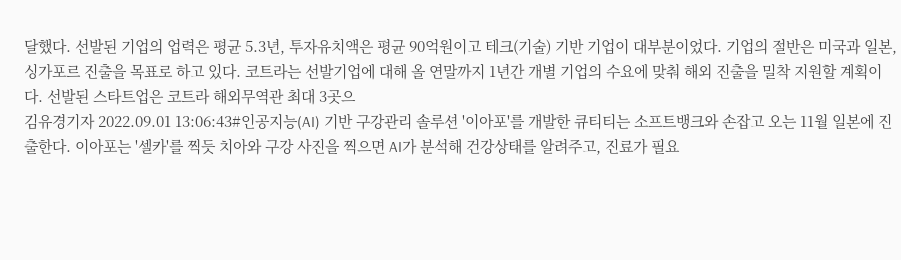달했다. 선발된 기업의 업력은 평균 5.3년, 투자유치액은 평균 90억원이고 테크(기술) 기반 기업이 대부분이었다. 기업의 절반은 미국과 일본, 싱가포르 진출을 목표로 하고 있다. 코트라는 선발기업에 대해 올 연말까지 1년간 개별 기업의 수요에 맞춰 해외 진출을 밀착 지원할 계획이다. 선발된 스타트업은 코트라 해외무역관 최대 3곳으
김유경기자 2022.09.01 13:06:43#인공지능(AI) 기반 구강관리 솔루션 '이아포'를 개발한 큐티티는 소프트뱅크와 손잡고 오는 11월 일본에 진출한다. 이아포는 '셀카'를 찍듯 치아와 구강 사진을 찍으면 AI가 분석해 건강상태를 알려주고, 진료가 필요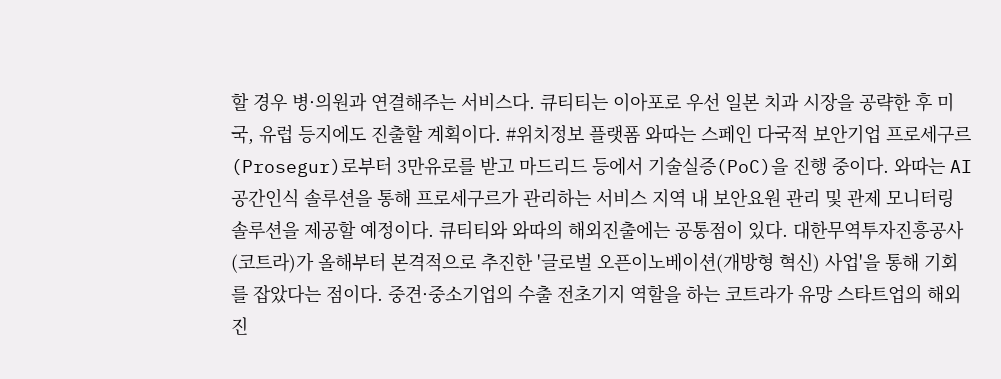할 경우 병·의원과 연결해주는 서비스다. 큐티티는 이아포로 우선 일본 치과 시장을 공략한 후 미국, 유럽 등지에도 진출할 계획이다. #위치정보 플랫폼 와따는 스페인 다국적 보안기업 프로세구르(Prosegur)로부터 3만유로를 받고 마드리드 등에서 기술실증(PoC)을 진행 중이다. 와따는 AI 공간인식 솔루션을 통해 프로세구르가 관리하는 서비스 지역 내 보안요원 관리 및 관제 모니터링 솔루션을 제공할 예정이다. 큐티티와 와따의 해외진출에는 공통점이 있다. 대한무역투자진흥공사(코트라)가 올해부터 본격적으로 추진한 '글로벌 오픈이노베이션(개방형 혁신) 사업'을 통해 기회를 잡았다는 점이다. 중견·중소기업의 수출 전초기지 역할을 하는 코트라가 유망 스타트업의 해외진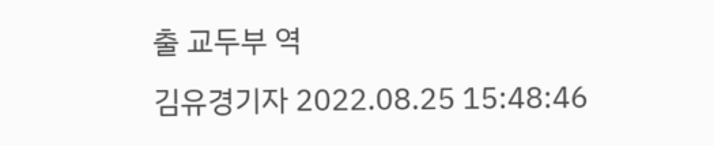출 교두부 역
김유경기자 2022.08.25 15:48:46